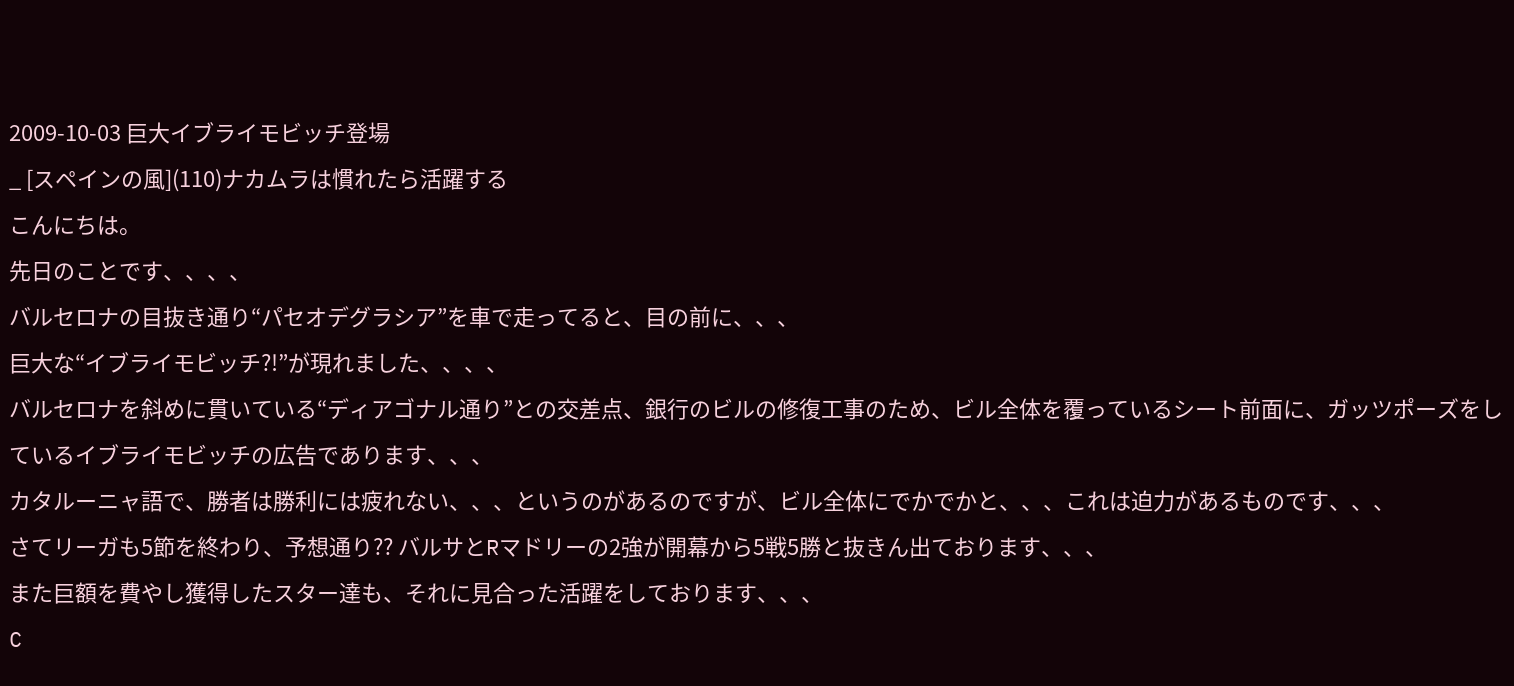2009-10-03 巨大イブライモビッチ登場
_ [スペインの風](110)ナカムラは慣れたら活躍する
こんにちは。
先日のことです、、、、
バルセロナの目抜き通り“パセオデグラシア”を車で走ってると、目の前に、、、
巨大な“イブライモビッチ?!”が現れました、、、、
バルセロナを斜めに貫いている“ディアゴナル通り”との交差点、銀行のビルの修復工事のため、ビル全体を覆っているシート前面に、ガッツポーズをしているイブライモビッチの広告であります、、、
カタルーニャ語で、勝者は勝利には疲れない、、、というのがあるのですが、ビル全体にでかでかと、、、これは迫力があるものです、、、
さてリーガも5節を終わり、予想通り?? バルサとRマドリーの2強が開幕から5戦5勝と抜きん出ております、、、
また巨額を費やし獲得したスター達も、それに見合った活躍をしております、、、
C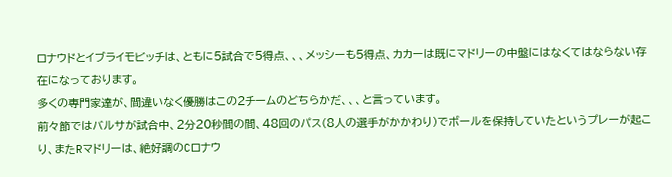ロナウドとイブライモビッチは、ともに5試合で5得点、、、メッシーも5得点、カカーは既にマドリーの中盤にはなくてはならない存在になっております。
多くの専門家達が、間違いなく優勝はこの2チームのどちらかだ、、、と言っています。
前々節ではバルサが試合中、2分20秒間の間、48回のパス(8人の選手がかかわり)でボールを保持していたというプレーが起こり、またRマドリーは、絶好調のCロナウ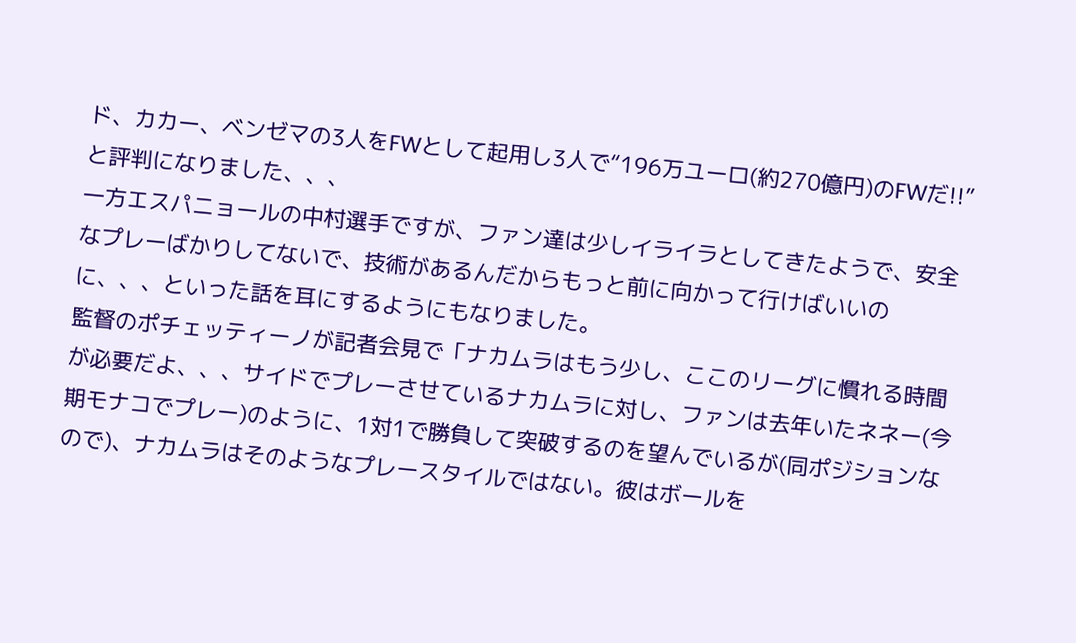ド、カカー、ベンゼマの3人をFWとして起用し3人で“196万ユーロ(約270億円)のFWだ!!”と評判になりました、、、
一方エスパニョールの中村選手ですが、ファン達は少しイライラとしてきたようで、安全なプレーばかりしてないで、技術があるんだからもっと前に向かって行けばいいのに、、、といった話を耳にするようにもなりました。
監督のポチェッティーノが記者会見で「ナカムラはもう少し、ここのリーグに慣れる時間が必要だよ、、、サイドでプレーさせているナカムラに対し、ファンは去年いたネネー(今期モナコでプレー)のように、1対1で勝負して突破するのを望んでいるが(同ポジションなので)、ナカムラはそのようなプレースタイルではない。彼はボールを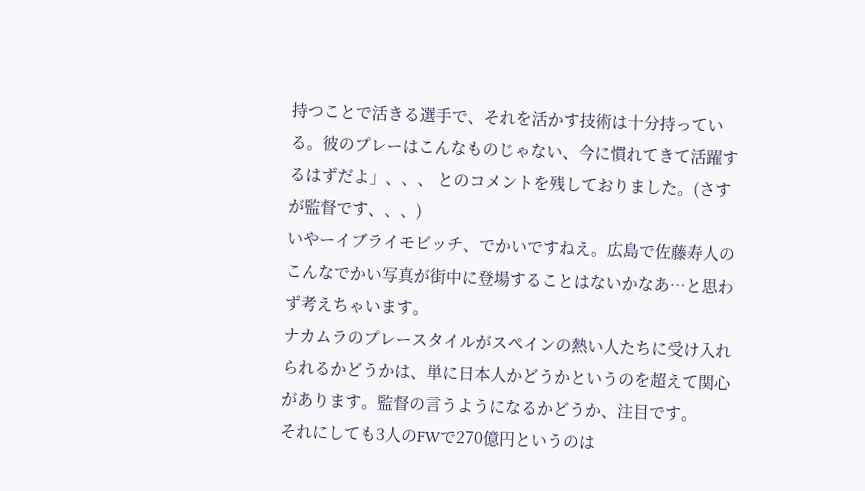持つことで活きる選手で、それを活かす技術は十分持っている。彼のプレーはこんなものじゃない、今に慣れてきて活躍するはずだよ」、、、 とのコメントを残しておりました。(さすが監督です、、、)
いやーイブライモビッチ、でかいですねえ。広島で佐藤寿人のこんなでかい写真が街中に登場することはないかなあ…と思わず考えちゃいます。
ナカムラのプレースタイルがスペインの熱い人たちに受け入れられるかどうかは、単に日本人かどうかというのを超えて関心があります。監督の言うようになるかどうか、注目です。
それにしても3人のFWで270億円というのは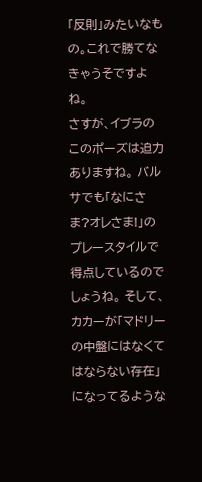「反則」みたいなもの。これで勝てなきゃうそですよね。
さすが、イブラのこのポーズは迫力ありますね。 バルサでも「なにさま?オレさま!」のプレースタイルで得点しているのでしょうね。 そして、カカーが「マドリーの中盤にはなくてはならない存在」になってるような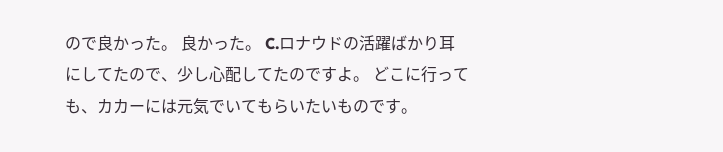ので良かった。 良かった。 C.ロナウドの活躍ばかり耳にしてたので、少し心配してたのですよ。 どこに行っても、カカーには元気でいてもらいたいものです。